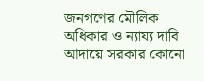জনগণের মৌলিক অধিকার ও ন্যায্য দাবি আদায়ে সরকার কোনো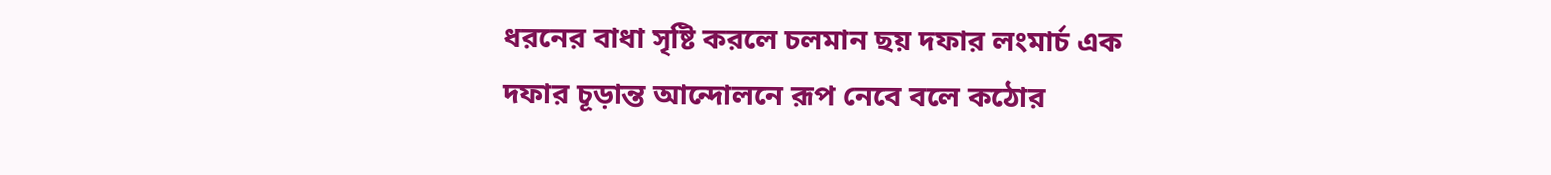ধরনের বাধা সৃষ্টি করলে চলমান ছয় দফার লংমার্চ এক দফার চূড়ান্ত আন্দোলনে রূপ নেবে বলে কঠোর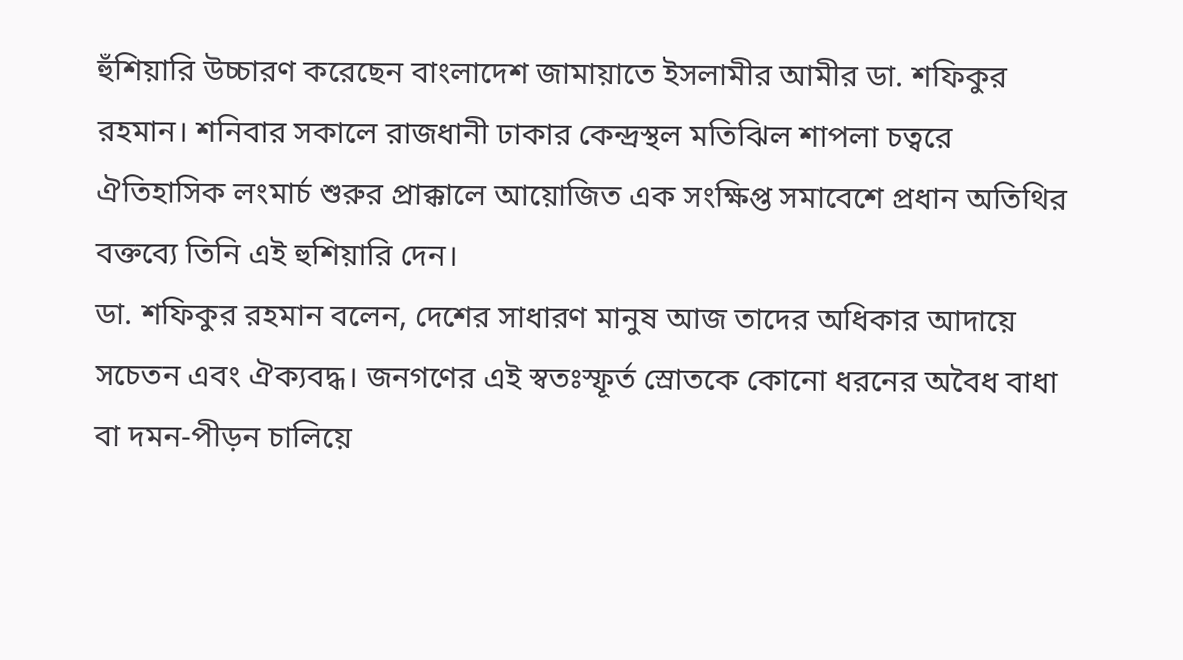হুঁশিয়ারি উচ্চারণ করেছেন বাংলাদেশ জামায়াতে ইসলামীর আমীর ডা. শফিকুর রহমান। শনিবার সকালে রাজধানী ঢাকার কেন্দ্রস্থল মতিঝিল শাপলা চত্বরে ঐতিহাসিক লংমার্চ শুরুর প্রাক্কালে আয়োজিত এক সংক্ষিপ্ত সমাবেশে প্রধান অতিথির বক্তব্যে তিনি এই হুশিয়ারি দেন।
ডা. শফিকুর রহমান বলেন, দেশের সাধারণ মানুষ আজ তাদের অধিকার আদায়ে সচেতন এবং ঐক্যবদ্ধ। জনগণের এই স্বতঃস্ফূর্ত স্রোতকে কোনো ধরনের অবৈধ বাধা বা দমন-পীড়ন চালিয়ে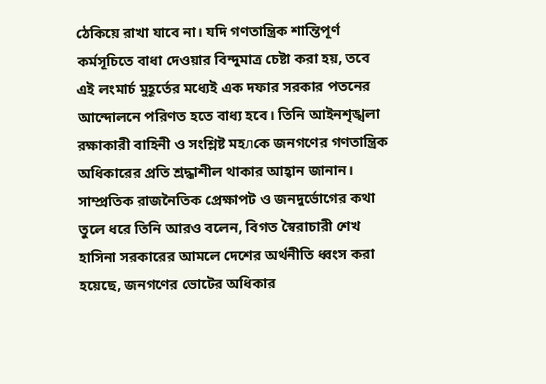ঠেকিয়ে রাখা যাবে না। যদি গণতান্ত্রিক শান্তিপূর্ণ কর্মসূচিতে বাধা দেওয়ার বিন্দুমাত্র চেষ্টা করা হয়, তবে এই লংমার্চ মুহূর্তের মধ্যেই এক দফার সরকার পতনের আন্দোলনে পরিণত হতে বাধ্য হবে। তিনি আইনশৃঙ্খলা রক্ষাকারী বাহিনী ও সংশ্লিষ্ট মহлকে জনগণের গণতান্ত্রিক অধিকারের প্রতি শ্রদ্ধাশীল থাকার আহ্বান জানান।
সাম্প্রতিক রাজনৈতিক প্রেক্ষাপট ও জনদুর্ভোগের কথা তুলে ধরে তিনি আরও বলেন, বিগত স্বৈরাচারী শেখ হাসিনা সরকারের আমলে দেশের অর্থনীতি ধ্বংস করা হয়েছে, জনগণের ভোটের অধিকার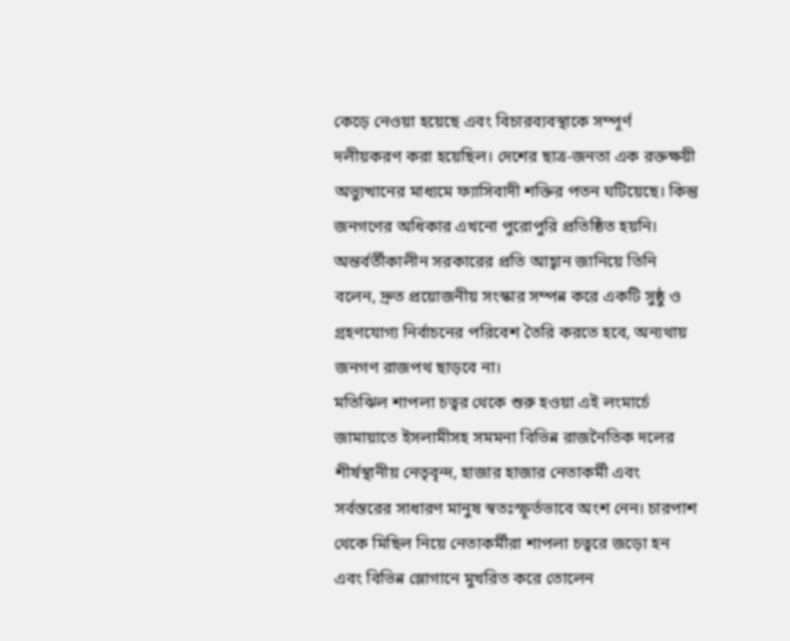কেড়ে নেওয়া হয়েছে এবং বিচারব্যবস্থাকে সম্পূর্ণ দলীয়করণ করা হয়েছিল। দেশের ছাত্র-জনতা এক রক্তক্ষয়ী অভ্যুত্থানের মাধ্যমে ফ্যাসিবাদী শক্তির পতন ঘটিয়েছে। কিন্তু জনগণের অধিকার এখনো পুরোপুরি প্রতিষ্ঠিত হয়নি। অন্তর্বর্তীকালীন সরকারের প্রতি আহ্বান জানিয়ে তিনি বলেন, দ্রুত প্রয়োজনীয় সংস্কার সম্পন্ন করে একটি সুষ্ঠু ও গ্রহণযোগ্য নির্বাচনের পরিবেশ তৈরি করতে হবে, অন্যথায় জনগণ রাজপথ ছাড়বে না।
মতিঝিল শাপলা চত্বর থেকে শুরু হওয়া এই লংমার্চে জামায়াতে ইসলামীসহ সমমনা বিভিন্ন রাজনৈতিক দলের শীর্ষস্থানীয় নেতৃবৃন্দ, হাজার হাজার নেতাকর্মী এবং সর্বস্তরের সাধারণ মানুষ স্বতঃস্ফূর্তভাবে অংশ নেন। চারপাশ থেকে মিছিল নিয়ে নেতাকর্মীরা শাপলা চত্বরে জড়ো হন এবং বিভিন্ন স্লোগানে মুখরিত করে তোলেন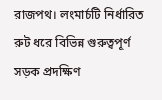রাজপথ। লংমার্চটি নির্ধারিত রুট ধরে বিভিন্ন গুরুত্বপূর্ণ সড়ক প্রদক্ষিণ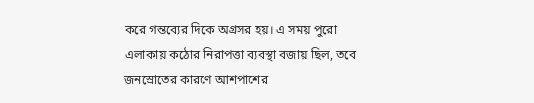করে গন্তব্যের দিকে অগ্রসর হয়। এ সময় পুরো এলাকায় কঠোর নিরাপত্তা ব্যবস্থা বজায় ছিল, তবে জনস্রোতের কারণে আশপাশের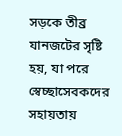সড়কে তীব্র যানজটের সৃষ্টি হয়, যা পরে স্বেচ্ছাসেবকদের সহায়তায়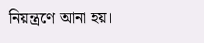নিয়ন্ত্রণে আনা হয়।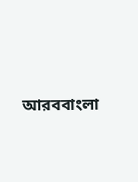আরববাংলা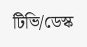টিভি/ডেস্ক